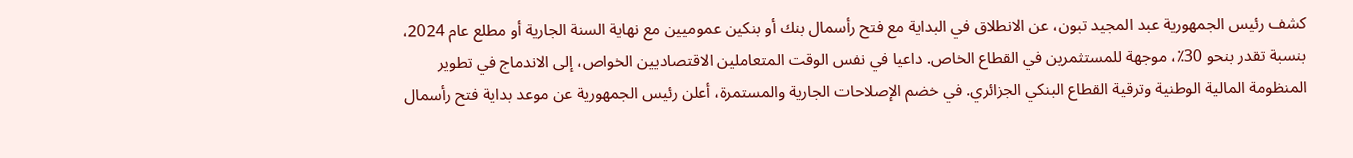كشف رئيس الجمهورية عبد المجيد تبون، عن الانطلاق في البداية مع فتح رأسمال بنك أو بنكين عموميين مع نهاية السنة الجارية أو مطلع عام 2024، بنسبة تقدر بنحو 30٪، موجهة للمستثمرين في القطاع الخاص. داعيا في نفس الوقت المتعاملين الاقتصاديين الخواص، إلى الاندماج في تطوير المنظومة المالية الوطنية وترقية القطاع البنكي الجزائري. في خضم الإصلاحات الجارية والمستمرة، أعلن رئيس الجمهورية عن موعد بداية فتح رأسمال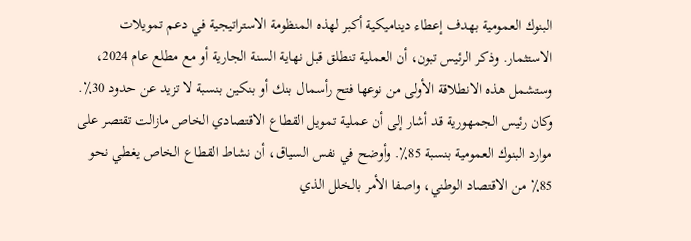البنوك العمومية بهدف إعطاء ديناميكية أكبر لهذه المنظومة الاستراتيجية في دعم تمويلات الاستثمار. وذكر الرئيس تبون، أن العملية تنطلق قبل نهاية السنة الجارية أو مع مطلع عام 2024، وستشمل هذه الانطلاقة الأولى من نوعها فتح رأسمال بنك أو بنكين بنسبة لا تزيد عن حدود 30٪. وكان رئيس الجمهورية قد أشار إلى أن عملية تمويل القطاع الاقتصادي الخاص مازالت تقتصر على موارد البنوك العمومية بنسبة 85٪. وأوضح في نفس السياق، أن نشاط القطاع الخاص يغطي نحو 85٪ من الاقتصاد الوطني، واصفا الأمر بالخلل الذي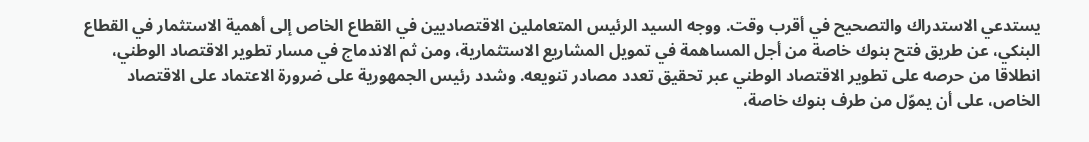يستدعي الاستدراك والتصحيح في أقرب وقت. ووجه السيد الرئيس المتعاملين الاقتصاديين في القطاع الخاص إلى أهمية الاستثمار في القطاع البنكي، عن طريق فتح بنوك خاصة من أجل المساهمة في تمويل المشاريع الاستثمارية، ومن ثم الاندماج في مسار تطوير الاقتصاد الوطني، انطلاقا من حرصه على تطوير الاقتصاد الوطني عبر تحقيق تعدد مصادر تنويعه. وشدد رئيس الجمهورية على ضرورة الاعتماد على الاقتصاد الخاص، على أن يموّل من طرف بنوك خاصة،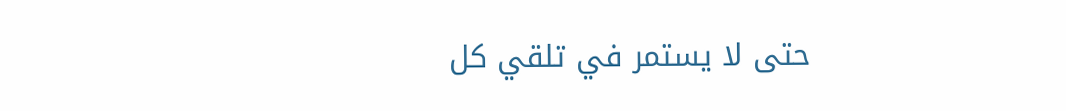حتى لا يستمر في تلقي كل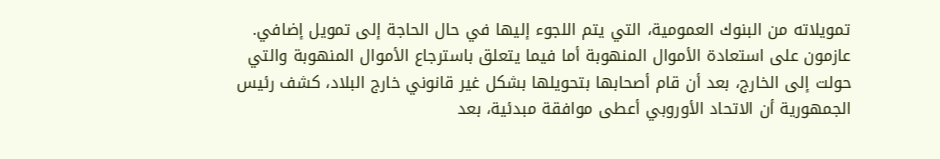تمويلاته من البنوك العمومية، التي يتم اللجوء إليها في حال الحاجة إلى تمويل إضافي. عازمون على استعادة الأموال المنهوبة أما فيما يتعلق باسترجاع الأموال المنهوبة والتي حولت إلى الخارج، بعد أن قام أصحابها بتحويلها بشكل غير قانوني خارج البلاد، كشف رئيس الجمهورية أن الاتحاد الأوروبي أعطى موافقة مبدئية، بعد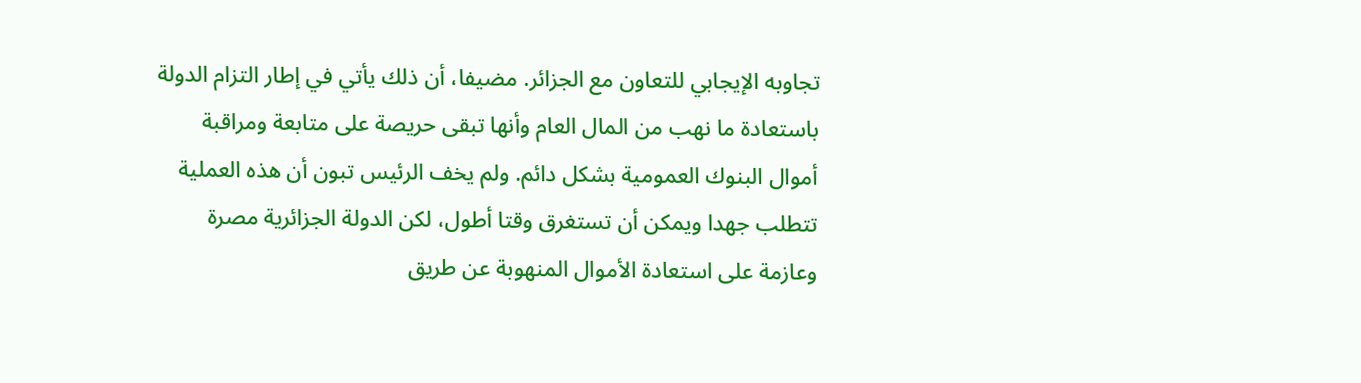تجاوبه الإيجابي للتعاون مع الجزائر. مضيفا، أن ذلك يأتي في إطار التزام الدولة باستعادة ما نهب من المال العام وأنها تبقى حريصة على متابعة ومراقبة أموال البنوك العمومية بشكل دائم. ولم يخف الرئيس تبون أن هذه العملية تتطلب جهدا ويمكن أن تستغرق وقتا أطول، لكن الدولة الجزائرية مصرة وعازمة على استعادة الأموال المنهوبة عن طريق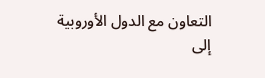التعاون مع الدول الأوروبية إلى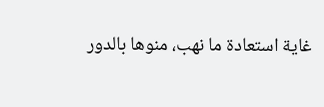غاية استعادة ما نهب، منوها بالدور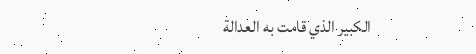الكبير الذي قامت به العدالة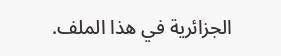الجزائرية في هذا الملف.